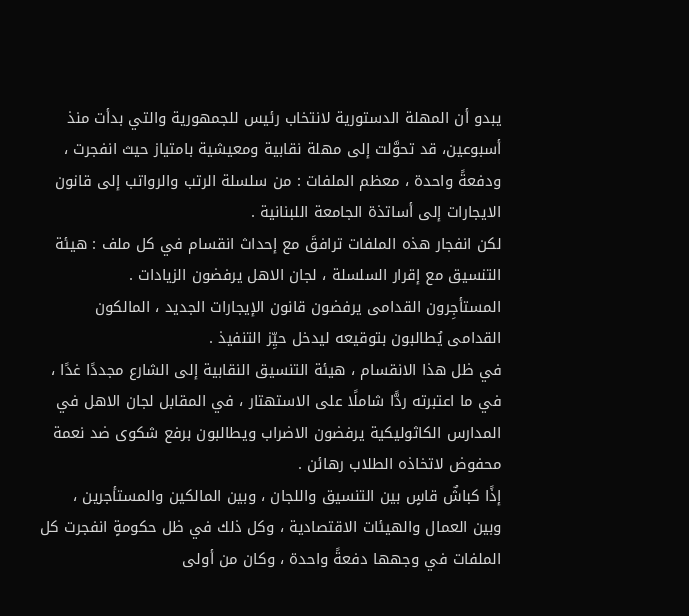يبدو أن المهلة الدستورية لانتخاب رئيس للجمهورية والتي بدأت منذ أسبوعين، قد تحوَّلت إلى مهلة نقابية ومعيشية بامتياز حيث انفجرت ، ودفعةً واحدة ، معظم الملفات : من سلسلة الرتب والرواتب إلى قانون الايجارات إلى أساتذة الجامعة اللبنانية .
لكن انفجار هذه الملفات ترافقَ مع إحداث انقسام في كل ملف : هيئة التنسيق مع إقرار السلسلة ، لجان الاهل يرفضون الزيادات .
المستأجِرون القدامى يرفضون قانون الإيجارات الجديد ، المالكون القدامى يُطالبون بتوقيعه ليدخل حيِّز التنفيذ .
في ظل هذا الانقسام ، هيئة التنسيق النقابية إلى الشارع مجددًا غدًا ، في ما اعتبرته ردًّا شاملًا على الاستهتار ، في المقابل لجان الاهل في المدارس الكاثوليكية يرفضون الاضراب ويطالبون برفع شكوى ضد نعمة محفوض لاتخاذه الطلاب رهائن .
إذًا كباشٌ قاسٍ بين التنسيق واللجان ، وبين المالكين والمستأجرين ، وبين العمال والهيئات الاقتصادية ، وكل ذلك في ظل حكومةٍ انفجرت كل الملفات في وجهها دفعةً واحدة ، وكان من أولى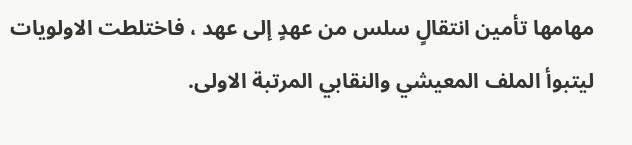مهامها تأمين انتقالٍ سلس من عهدٍ إلى عهد ، فاختلطت الاولويات ليتبوأ الملف المعيشي والنقابي المرتبة الاولى.